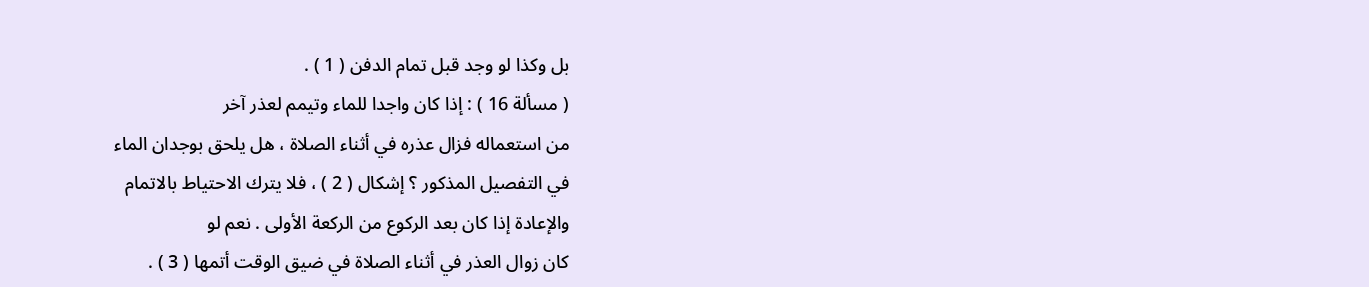بل وكذا لو وجد قبل تمام الدفن ( 1 ) .
( مسألة 16 ) : إذا كان واجدا للماء وتيمم لعذر آخر
من استعماله فزال عذره في أثناء الصلاة ، هل يلحق بوجدان الماء
في التفصيل المذكور ؟ إشكال ( 2 ) ، فلا يترك الاحتياط بالاتمام
والإعادة إذا كان بعد الركوع من الركعة الأولى . نعم لو
كان زوال العذر في أثناء الصلاة في ضيق الوقت أتمها ( 3 ) .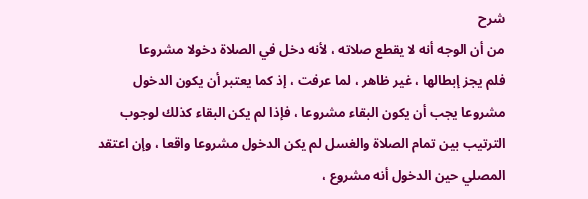شرح
من أن الوجه أنه لا يقطع صلاته ، لأنه دخل في الصلاة دخولا مشروعا
فلم يجز إبطالها ، غير ظاهر ، لما عرفت ، إذ كما يعتبر أن يكون الدخول
مشروعا يجب أن يكون البقاء مشروعا ، فإذا لم يكن البقاء كذلك لوجوب
الترتيب بين تمام الصلاة والغسل لم يكن الدخول مشروعا واقعا ، وإن اعتقد
المصلي حين الدخول أنه مشروع ،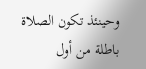وحينئذ تكون الصلاة باطلة من أول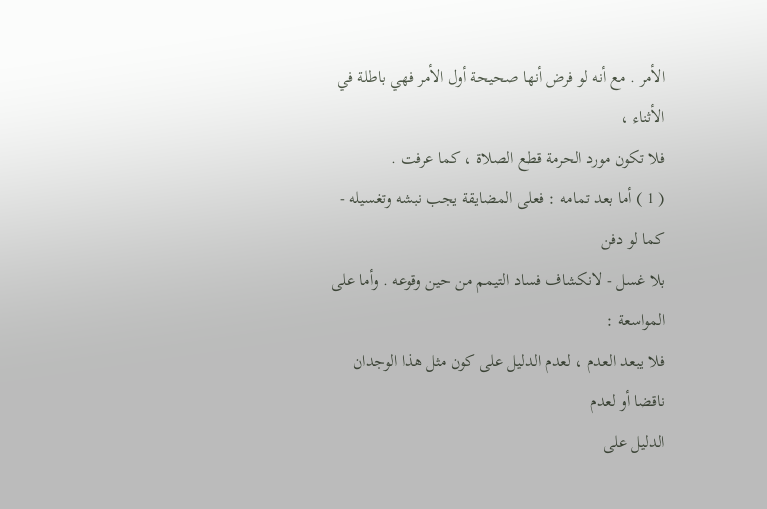الأمر . مع أنه لو فرض أنها صحيحة أول الأمر فهي باطلة في الأثناء ،
فلا تكون مورد الحرمة قطع الصلاة ، كما عرفت .
( 1 ) أما بعد تمامه : فعلى المضايقة يجب نبشه وتغسيله - كما لو دفن
بلا غسل - لانكشاف فساد التيمم من حين وقوعه . وأما على المواسعة :
فلا يبعد العدم ، لعدم الدليل على كون مثل هذا الوجدان ناقضا أو لعدم
الدليل على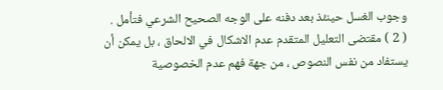وجوب الغسل حينئذ بعد دفنه على الوجه الصحيح الشرعي فتأمل .
( 2 ) مقتضى التعليل المتقدم عدم الاشكال في الالحاق ، بل يمكن أن
يستفاد من نفس النصوص ، من جهة فهم عدم الخصوصية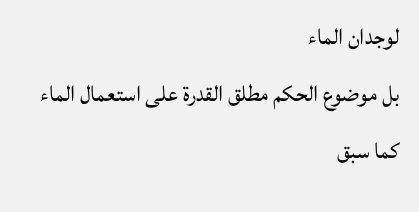لوجدان الماء
بل موضوع الحكم مطلق القدرة على استعمال الماء كما سبق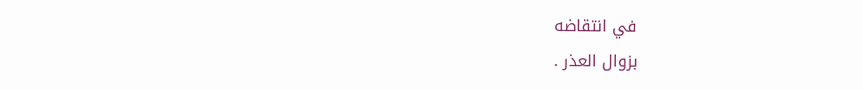في انتقاضه
بزوال العذر .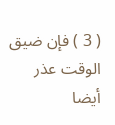( 3 ) فإن ضيق الوقت عذر أيضا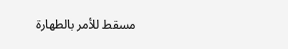مسقط للأمر بالطهارة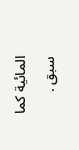المائية كما سبق .